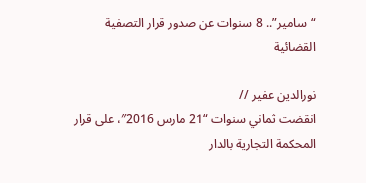“سامير”.. 8 سنوات عن صدور قرار التصفية القضائية

نورالدين عفير //
انقضت ثماني سنوات “21 مارس 2016″، على قرار المحكمة التجارية بالدار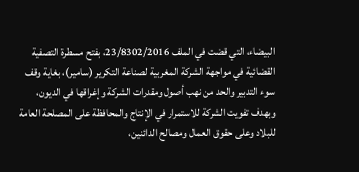البيضاء، التي قضت في الملف 23/8302/2016، بفتح مسطرة التصفية القضائية في مواجهة الشركة المغربية لصناعة التكرير (سامير)، بغاية وقف سوء التدبير والحد من نهب أصول ومقدرات الشركة وإغراقها في الديون، وبهدف تفويت الشركة للاستمرار في الإنتاج والمحافظة على المصلحة العامة للبلاد وعلى حقوق العمال ومصالح الدائنين،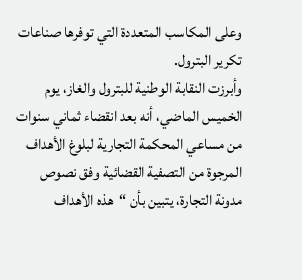وعلى المكاسب المتعددة التي توفرها صناعات تكرير البترول.
وأبرزت النقابة الوطنية للبترول والغاز، يوم الخميس الماضي، أنه بعد انقضاء ثماني سنوات من مساعي المحكمة التجارية لبلوغ الأهداف المرجوة من التصفية القضائية وفق نصوص مدونة التجارة، يتبين بأن “هذه الأهداف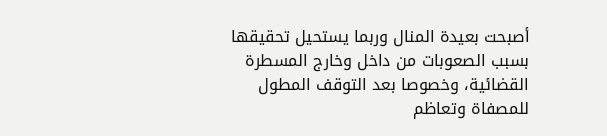أصبحت بعيدة المنال وربما يستحيل تحقيقها بسبب الصعوبات من داخل وخارج المسطرة القضائية، وخصوصا بعد التوقف المطول للمصفاة وتعاظم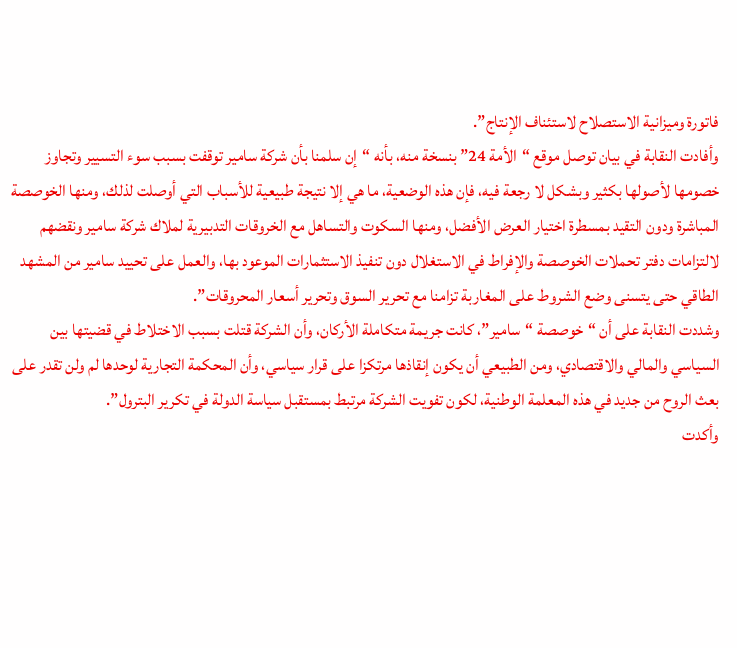فاتورة وميزانية الاستصلاح لاستئناف الإنتاج”.
وأفادت النقابة في بيان توصل موقع “الأمة 24” بنسخة منه، بأنه “إن سلمنا بأن شركة سامير توقفت بسبب سوء التسيير وتجاوز خصومها لأصولها بكثير وبشكل لا رجعة فيه، فإن هذه الوضعية، ما هي إلا نتيجة طبيعية للأسباب التي أوصلت لذلك، ومنها الخوصصة المباشرة ودون التقيد بمسطرة اختيار العرض الأفضل، ومنها السكوت والتساهل مع الخروقات التدبيرية لملاك شركة سامير ونقضهم لالتزامات دفتر تحملات الخوصصة والإفراط في الاستغلال دون تنفيذ الاستثمارات الموعود بها، والعمل على تحييد سامير من المشهد الطاقي حتى يتسنى وضع الشروط على المغاربة تزامنا مع تحرير السوق وتحرير أسعار المحروقات”.
وشددت النقابة على أن “خوصصة “سامير”، كانت جريمة متكاملة الأركان، وأن الشركة قتلت بسبب الاختلاط في قضيتها بين السياسي والمالي والاقتصادي، ومن الطبيعي أن يكون إنقاذها مرتكزا على قرار سياسي، وأن المحكمة التجارية لوحدها لم ولن تقدر على بعث الروح من جديد في هذه المعلمة الوطنية، لكون تفويت الشركة مرتبط بمستقبل سياسة الدولة في تكرير البترول”.
وأكدت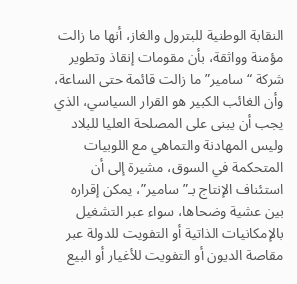النقابة الوطنية للبترول والغاز، أنها ما زالت مؤمنة وواثقة، بأن مقومات إنقاذ وتطوير شركة “سامير” ما زالت قائمة حتى الساعة، وأن الغائب الكبير هو القرار السياسي، الذي يجب أن يبنى على المصلحة العليا للبلاد وليس المهادنة والتماهي مع اللوبيات المتحكمة في السوق، مشيرة إلى أن استئناف الإنتاج بـ”سامير”، يمكن إقراره بين عشية وضحاها، سواء عبر التشغيل بالإمكانيات الذاتية أو التفويت للدولة عبر مقاصة الديون أو التفويت للأغيار أو البيع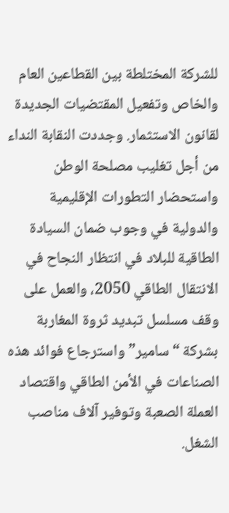للشركة المختلطة بين القطاعين العام والخاص وتفعيل المقتضيات الجديدة لقانون الاستثمار. وجددت النقابة النداء من أجل تغليب مصلحة الوطن واستحضار التطورات الإقليمية والدولية في وجوب ضمان السيادة الطاقية للبلاد في انتظار النجاح في الانتقال الطاقي 2050، والعمل على وقف مسلسل تبديد ثروة المغاربة بشركة “سامير” واسترجاع فوائد هذه الصناعات في الأمن الطاقي واقتصاد العملة الصعبة وتوفير آلاف مناصب الشغل.